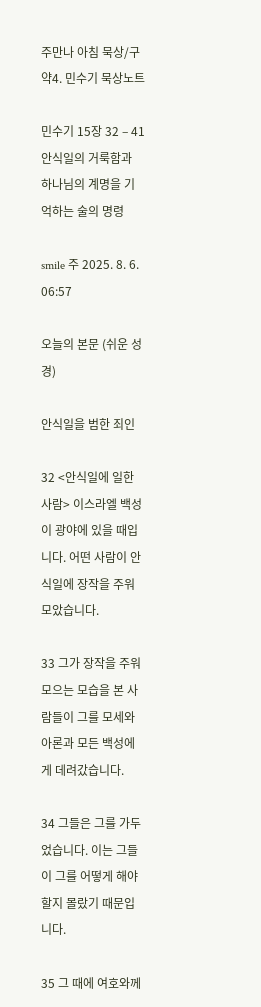주만나 아침 묵상/구약4. 민수기 묵상노트

민수기 15장 32 – 41 안식일의 거룩함과 하나님의 계명을 기억하는 술의 명령

smile 주 2025. 8. 6. 06:57

오늘의 본문 (쉬운 성경)

안식일을 범한 죄인

32 <안식일에 일한 사람> 이스라엘 백성이 광야에 있을 때입니다. 어떤 사람이 안식일에 장작을 주워 모았습니다.

33 그가 장작을 주워 모으는 모습을 본 사람들이 그를 모세와 아론과 모든 백성에게 데려갔습니다.

34 그들은 그를 가두었습니다. 이는 그들이 그를 어떻게 해야 할지 몰랐기 때문입니다.

35 그 때에 여호와께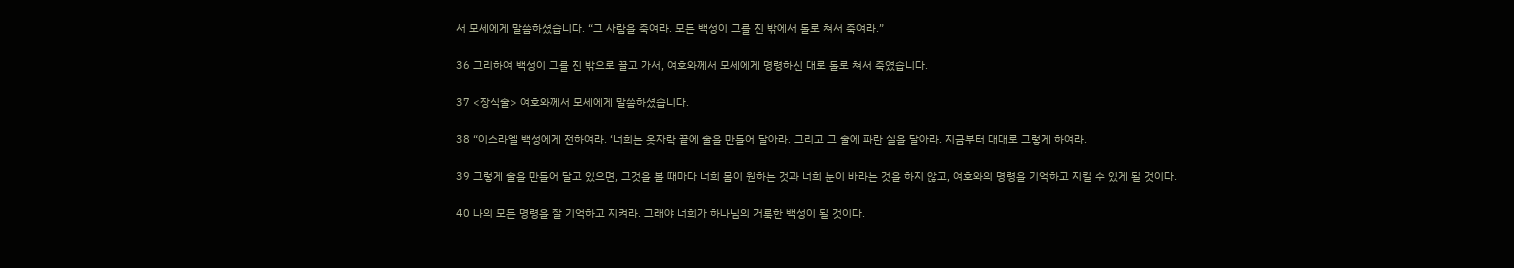서 모세에게 말씀하셨습니다. “그 사람을 죽여라. 모든 백성이 그를 진 밖에서 돌로 쳐서 죽여라.”

36 그리하여 백성이 그를 진 밖으로 끌고 가서, 여호와께서 모세에게 명령하신 대로 돌로 쳐서 죽였습니다.

37 <장식술> 여호와께서 모세에게 말씀하셨습니다.

38 “이스라엘 백성에게 전하여라. ‘너희는 옷자락 끝에 술을 만들어 달아라. 그리고 그 술에 파란 실을 달아라. 지금부터 대대로 그렇게 하여라.

39 그렇게 술을 만들어 달고 있으면, 그것을 볼 때마다 너희 몸이 원하는 것과 너희 눈이 바라는 것을 하지 않고, 여호와의 명령을 기억하고 지킬 수 있게 될 것이다.

40 나의 모든 명령을 잘 기억하고 지켜라. 그래야 너희가 하나님의 거룩한 백성이 될 것이다.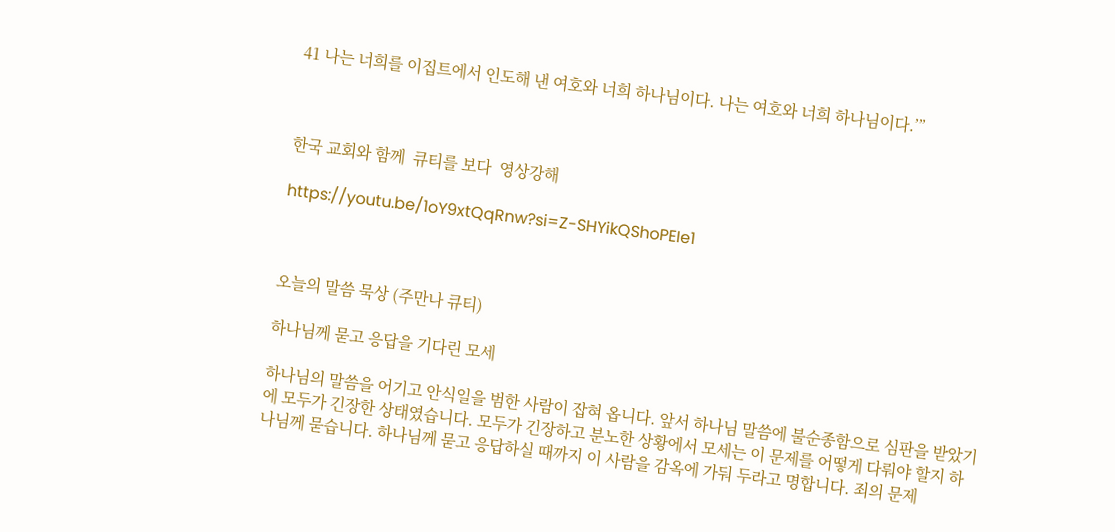41 나는 너희를 이집트에서 인도해 낸 여호와 너희 하나님이다. 나는 여호와 너희 하나님이다.’”



한국 교회와 함께  큐티를 보다  영상강해

https://youtu.be/1oY9xtQqRnw?si=Z-SHYikQShoPEIe1



오늘의 말씀 묵상 (주만나 큐티)

하나님께 묻고 응답을 기다린 모세

하나님의 말씀을 어기고 안식일을 범한 사람이 잡혀 옵니다. 앞서 하나님 말씀에 불순종함으로 심판을 받았기에 모두가 긴장한 상태였습니다. 모두가 긴장하고 분노한 상황에서 모세는 이 문제를 어떻게 다뤄야 할지 하나님께 묻습니다. 하나님께 묻고 응답하실 때까지 이 사람을 감옥에 가둬 두라고 명합니다. 죄의 문제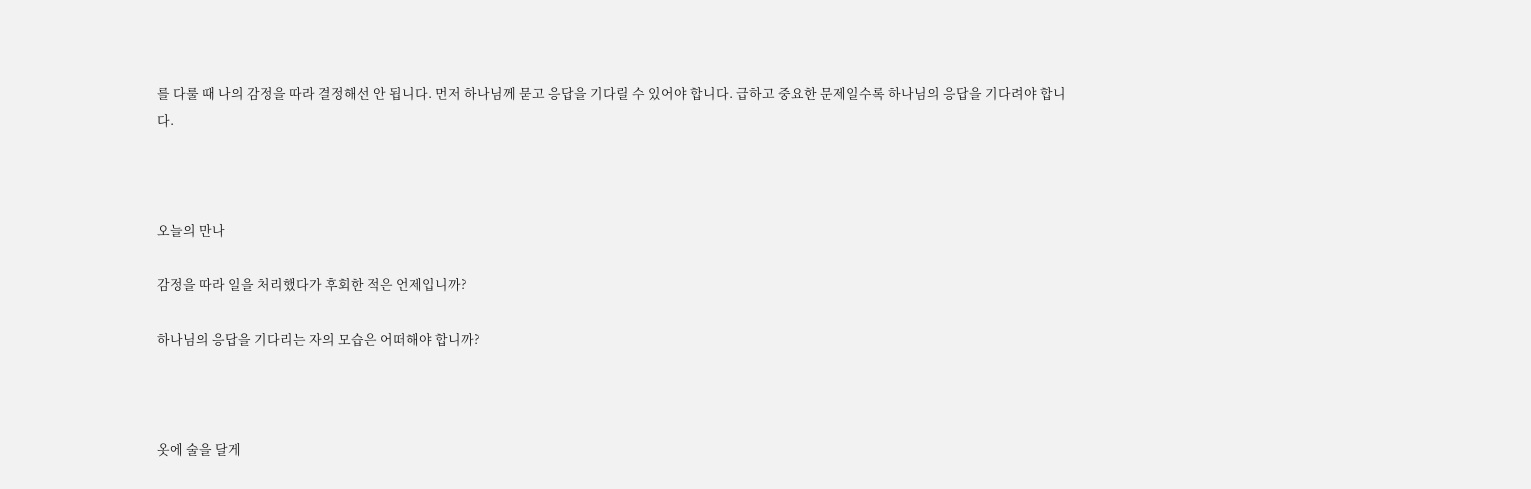를 다룰 때 나의 감정을 따라 결정해선 안 됩니다. 먼저 하나님께 묻고 응답을 기다릴 수 있어야 합니다. 급하고 중요한 문제일수록 하나님의 응답을 기다려야 합니다.



오늘의 만나

감정을 따라 일을 처리했다가 후회한 적은 언제입니까?

하나님의 응답을 기다리는 자의 모습은 어떠해야 합니까?



옷에 술을 달게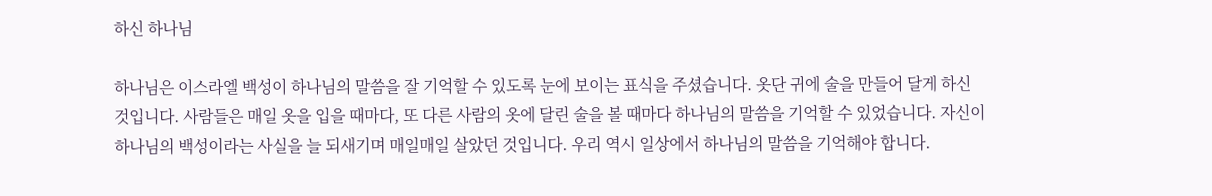하신 하나님

하나님은 이스라엘 백성이 하나님의 말씀을 잘 기억할 수 있도록 눈에 보이는 표식을 주셨습니다. 옷단 귀에 술을 만들어 달게 하신 것입니다. 사람들은 매일 옷을 입을 때마다, 또 다른 사람의 옷에 달린 술을 볼 때마다 하나님의 말씀을 기억할 수 있었습니다. 자신이 하나님의 백성이라는 사실을 늘 되새기며 매일매일 살았던 것입니다. 우리 역시 일상에서 하나님의 말씀을 기억해야 합니다.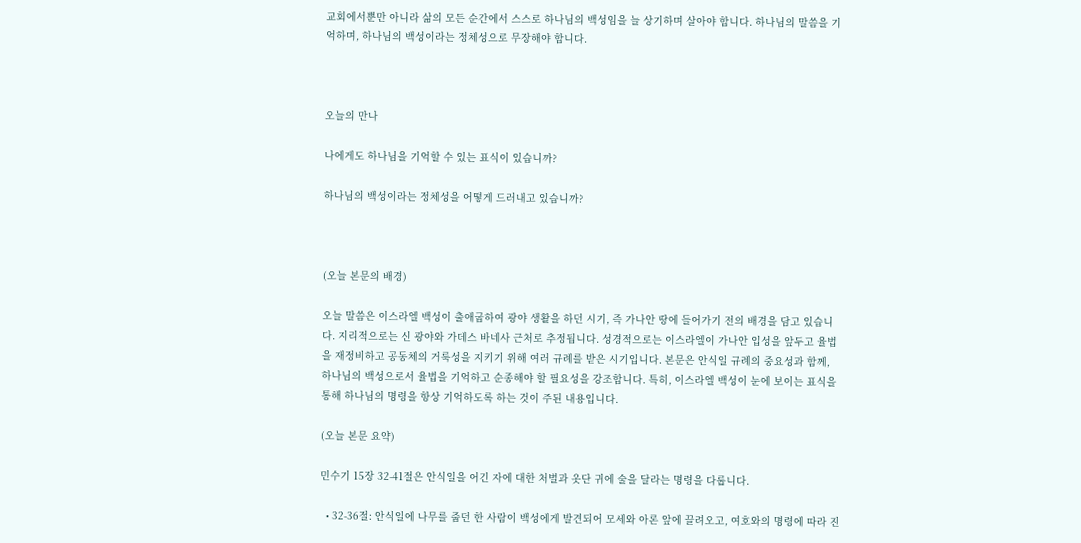교회에서뿐만 아니라 삶의 모든 순간에서 스스로 하나님의 백성임을 늘 상기하며 살아야 합니다. 하나님의 말씀을 기억하며, 하나님의 백성이라는 정체성으로 무장해야 합니다.



오늘의 만나

나에게도 하나님을 기억할 수 있는 표식이 있습니까?

하나님의 백성이라는 정체성을 어떻게 드러내고 있습니까?



(오늘 본문의 배경)

오늘 말씀은 이스라엘 백성이 출애굽하여 광야 생활을 하던 시기, 즉 가나안 땅에 들어가기 전의 배경을 담고 있습니다. 지리적으로는 신 광야와 가데스 바네사 근처로 추정됩니다. 성경적으로는 이스라엘이 가나안 입성을 앞두고 율법을 재정비하고 공동체의 거룩성을 지키기 위해 여러 규례를 받은 시기입니다. 본문은 안식일 규례의 중요성과 함께, 하나님의 백성으로서 율법을 기억하고 순종해야 할 필요성을 강조합니다. 특히, 이스라엘 백성이 눈에 보이는 표식을 통해 하나님의 명령을 항상 기억하도록 하는 것이 주된 내용입니다.

(오늘 본문 요약)

민수기 15장 32-41절은 안식일을 어긴 자에 대한 처벌과 옷단 귀에 술을 달라는 명령을 다룹니다.

  • 32-36절: 안식일에 나무를 줍던 한 사람이 백성에게 발견되어 모세와 아론 앞에 끌려오고, 여호와의 명령에 따라 진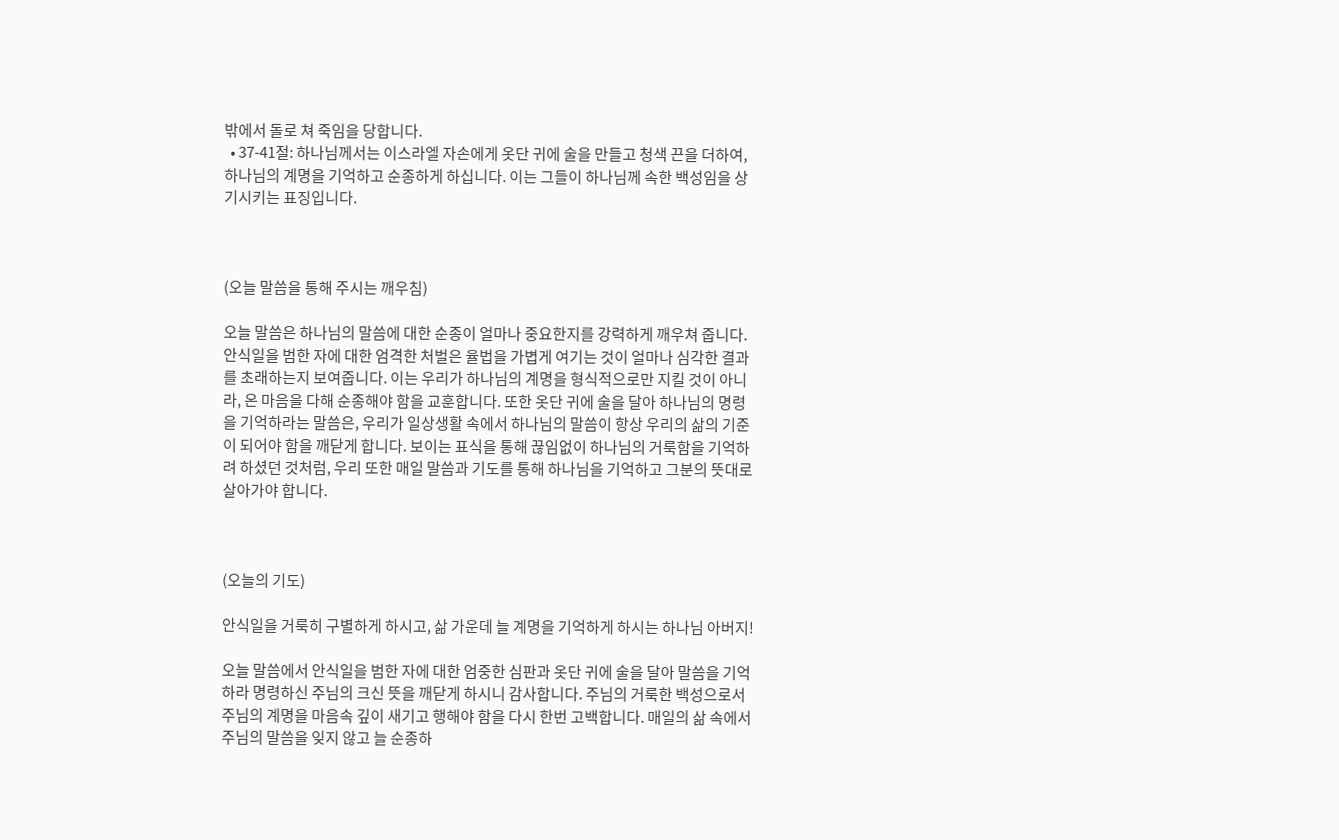밖에서 돌로 쳐 죽임을 당합니다.
  • 37-41절: 하나님께서는 이스라엘 자손에게 옷단 귀에 술을 만들고 청색 끈을 더하여, 하나님의 계명을 기억하고 순종하게 하십니다. 이는 그들이 하나님께 속한 백성임을 상기시키는 표징입니다.



(오늘 말씀을 통해 주시는 깨우침)

오늘 말씀은 하나님의 말씀에 대한 순종이 얼마나 중요한지를 강력하게 깨우쳐 줍니다. 안식일을 범한 자에 대한 엄격한 처벌은 율법을 가볍게 여기는 것이 얼마나 심각한 결과를 초래하는지 보여줍니다. 이는 우리가 하나님의 계명을 형식적으로만 지킬 것이 아니라, 온 마음을 다해 순종해야 함을 교훈합니다. 또한 옷단 귀에 술을 달아 하나님의 명령을 기억하라는 말씀은, 우리가 일상생활 속에서 하나님의 말씀이 항상 우리의 삶의 기준이 되어야 함을 깨닫게 합니다. 보이는 표식을 통해 끊임없이 하나님의 거룩함을 기억하려 하셨던 것처럼, 우리 또한 매일 말씀과 기도를 통해 하나님을 기억하고 그분의 뜻대로 살아가야 합니다.



(오늘의 기도)

안식일을 거룩히 구별하게 하시고, 삶 가운데 늘 계명을 기억하게 하시는 하나님 아버지!

오늘 말씀에서 안식일을 범한 자에 대한 엄중한 심판과 옷단 귀에 술을 달아 말씀을 기억하라 명령하신 주님의 크신 뜻을 깨닫게 하시니 감사합니다. 주님의 거룩한 백성으로서 주님의 계명을 마음속 깊이 새기고 행해야 함을 다시 한번 고백합니다. 매일의 삶 속에서 주님의 말씀을 잊지 않고 늘 순종하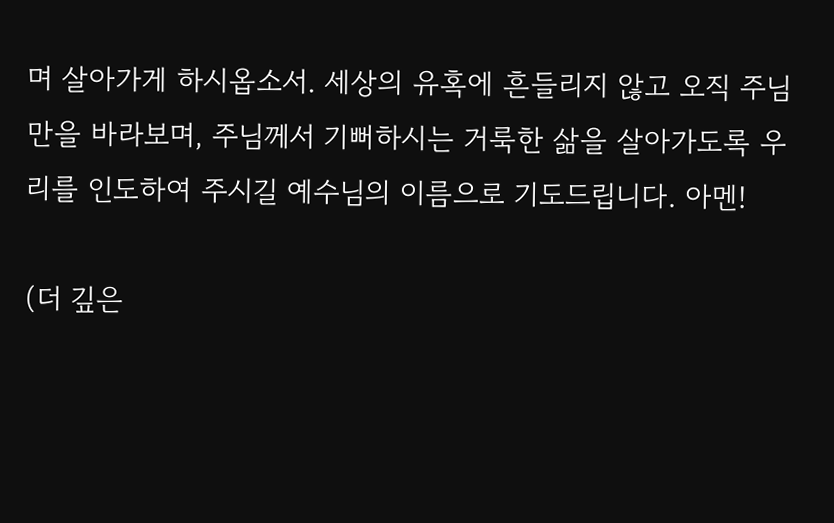며 살아가게 하시옵소서. 세상의 유혹에 흔들리지 않고 오직 주님만을 바라보며, 주님께서 기뻐하시는 거룩한 삶을 살아가도록 우리를 인도하여 주시길 예수님의 이름으로 기도드립니다. 아멘!

(더 깊은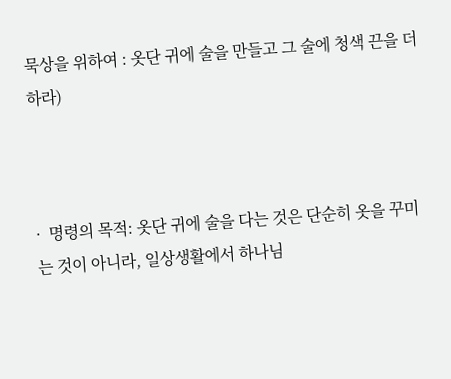묵상을 위하여 : 옷단 귀에 술을 만들고 그 술에 청색 끈을 더하라)



·  명령의 목적: 옷단 귀에 술을 다는 것은 단순히 옷을 꾸미는 것이 아니라, 일상생활에서 하나님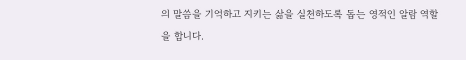의 말씀을 기억하고 지키는 삶을 실천하도록 돕는 영적인 알람 역할을 합니다.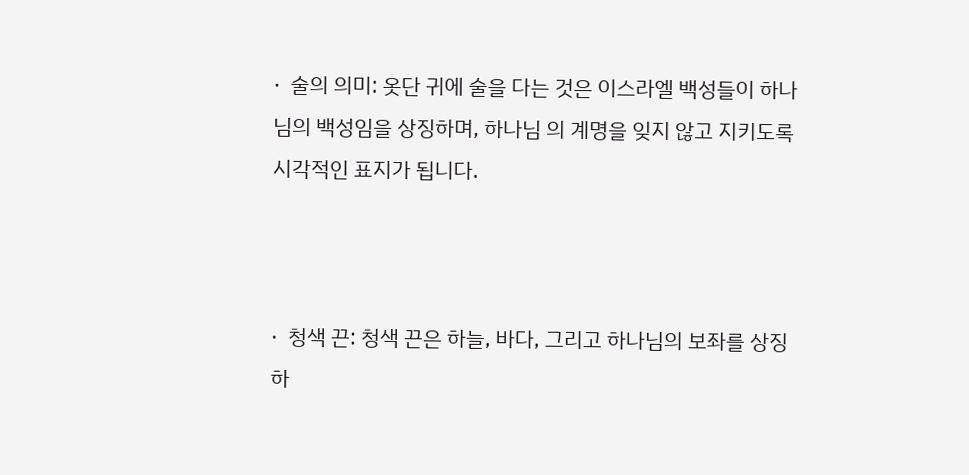·  술의 의미: 옷단 귀에 술을 다는 것은 이스라엘 백성들이 하나님의 백성임을 상징하며, 하나님 의 계명을 잊지 않고 지키도록 시각적인 표지가 됩니다.



·  청색 끈: 청색 끈은 하늘, 바다, 그리고 하나님의 보좌를 상징하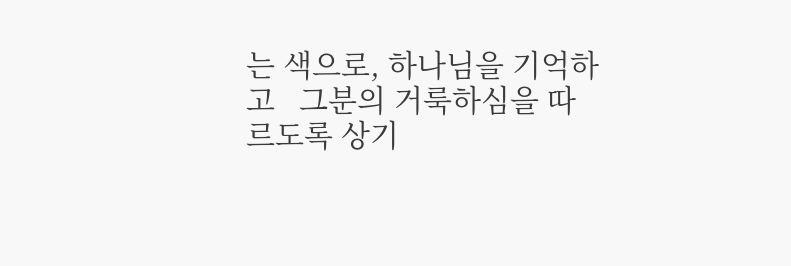는 색으로, 하나님을 기억하고   그분의 거룩하심을 따르도록 상기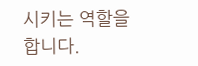시키는 역할을 합니다.